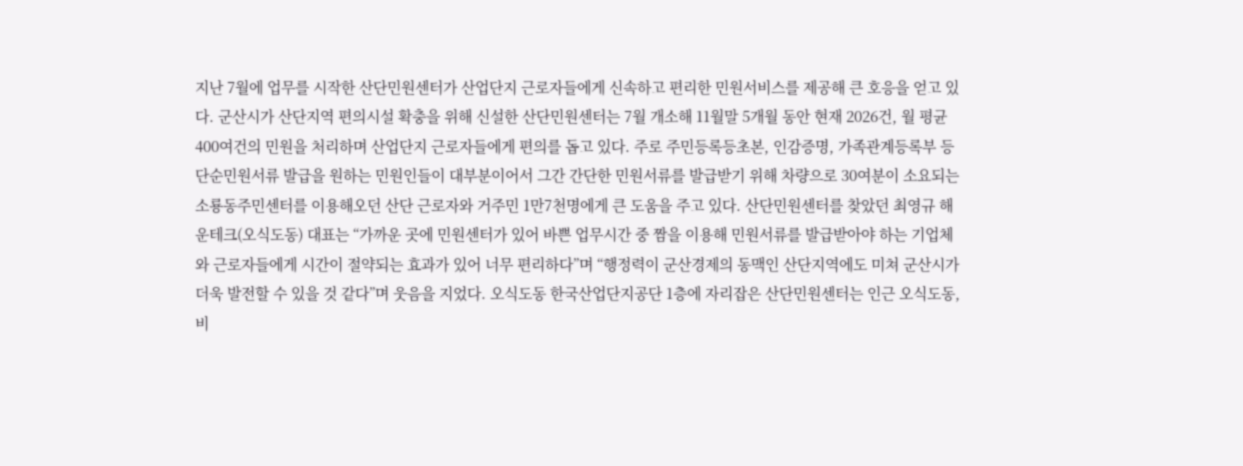지난 7월에 업무를 시작한 산단민원센터가 산업단지 근로자들에게 신속하고 편리한 민원서비스를 제공해 큰 호응을 얻고 있다. 군산시가 산단지역 편의시설 확충을 위해 신설한 산단민원센터는 7월 개소해 11월말 5개월 동안 현재 2026건, 월 평균 400여건의 민원을 처리하며 산업단지 근로자들에게 편의를 돕고 있다. 주로 주민등록등초본, 인감증명, 가족관계등록부 등 단순민원서류 발급을 원하는 민원인들이 대부분이어서 그간 간단한 민원서류를 발급받기 위해 차량으로 30여분이 소요되는 소룡동주민센터를 이용해오던 산단 근로자와 거주민 1만7천명에게 큰 도움을 주고 있다. 산단민원센터를 찾았던 최영규 해운테크(오식도동) 대표는 “가까운 곳에 민원센터가 있어 바쁜 업무시간 중 짬을 이용해 민원서류를 발급받아야 하는 기업체와 근로자들에게 시간이 절약되는 효과가 있어 너무 편리하다”며 “행정력이 군산경제의 동맥인 산단지역에도 미쳐 군산시가 더욱 발전할 수 있을 것 같다”며 웃음을 지었다. 오식도동 한국산업단지공단 1층에 자리잡은 산단민원센터는 인근 오식도동, 비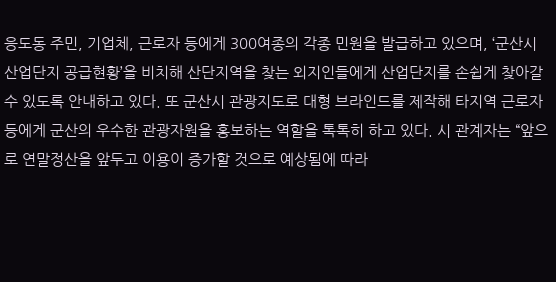응도동 주민, 기업체, 근로자 등에게 300여종의 각종 민원을 발급하고 있으며, ‘군산시 산업단지 공급현황’을 비치해 산단지역을 찾는 외지인들에게 산업단지를 손쉽게 찾아갈 수 있도록 안내하고 있다. 또 군산시 관광지도로 대형 브라인드를 제작해 타지역 근로자등에게 군산의 우수한 관광자원을 홍보하는 역할을 톡톡히 하고 있다. 시 관계자는 “앞으로 연말정산을 앞두고 이용이 증가할 것으로 예상됨에 따라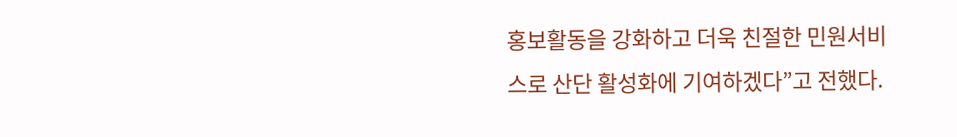홍보활동을 강화하고 더욱 친절한 민원서비스로 산단 활성화에 기여하겠다”고 전했다.